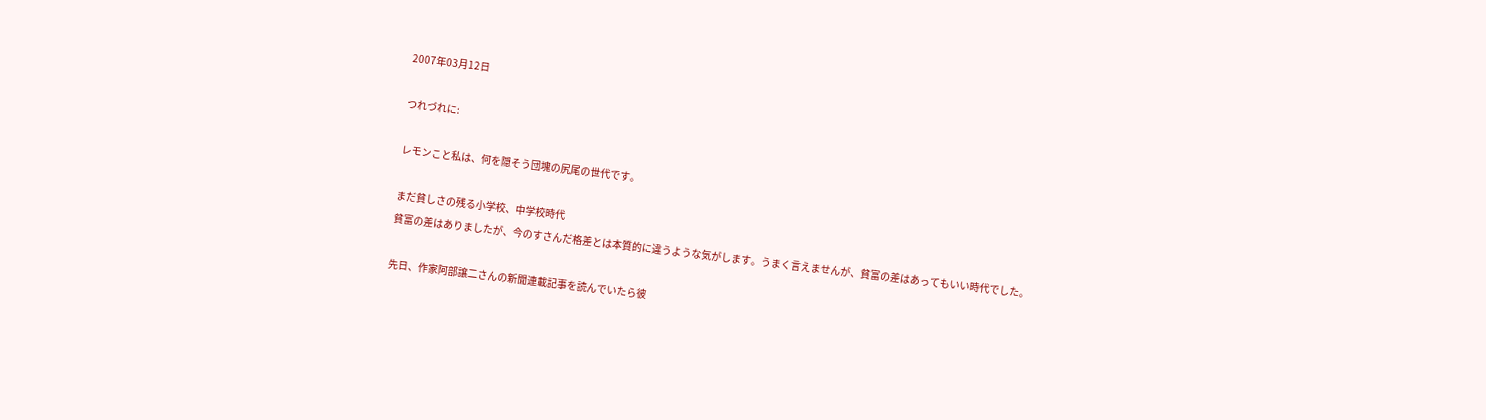2007年03月12日

つれづれに:

レモンこと私は、何を隠そう団塊の尻尾の世代です。

まだ貧しさの残る小学校、中学校時代
貧富の差はありましたが、今のすさんだ格差とは本質的に違うような気がします。うまく言えませんが、貧富の差はあってもいい時代でした。

先日、作家阿部譲二さんの新聞連載記事を読んでいたら彼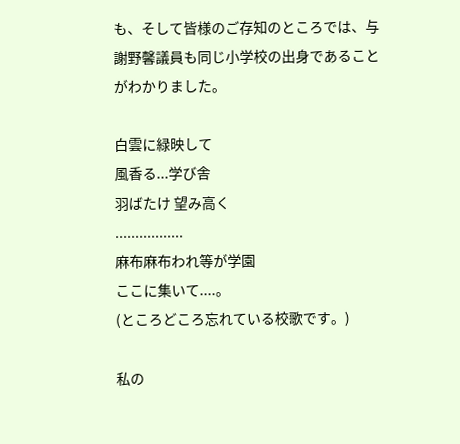も、そして皆様のご存知のところでは、与謝野馨議員も同じ小学校の出身であることがわかりました。

白雲に緑映して
風香る...学び舎
羽ばたけ 望み高く
.................
麻布麻布われ等が学園
ここに集いて....。
(ところどころ忘れている校歌です。)

私の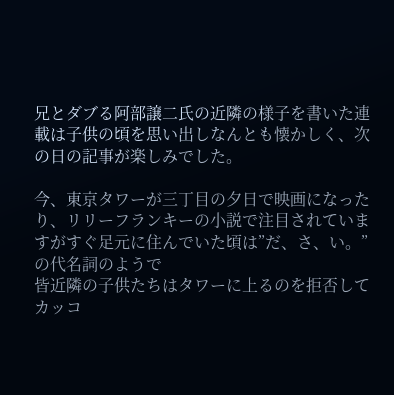兄とダブる阿部譲二氏の近隣の様子を書いた連載は子供の頃を思い出しなんとも懐かしく、次の日の記事が楽しみでした。

今、東京タワーが三丁目の夕日で映画になったり、リリーフランキーの小説で注目されていますがすぐ足元に住んでいた頃は”だ、さ、い。”の代名詞のようで
皆近隣の子供たちはタワーに上るのを拒否してカッコ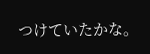つけていたかな。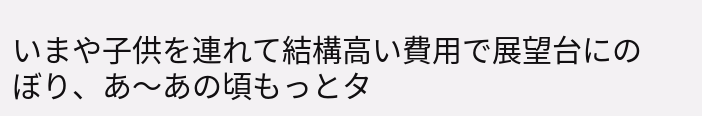いまや子供を連れて結構高い費用で展望台にのぼり、あ〜あの頃もっとタ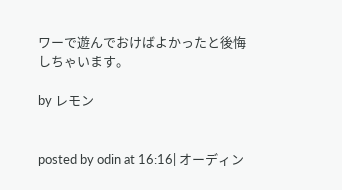ワーで遊んでおけばよかったと後悔しちゃいます。

by レモン


posted by odin at 16:16| オーディン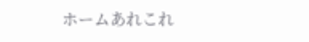ホームあれこれ